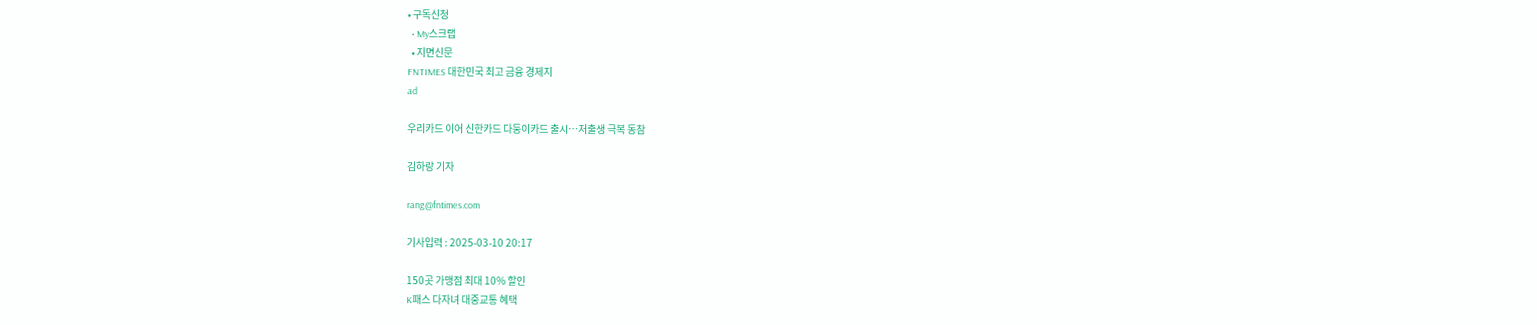• 구독신청
  • My스크랩
  • 지면신문
FNTIMES 대한민국 최고 금융 경제지
ad

우리카드 이어 신한카드 다둥이카드 출시…저출생 극복 동참

김하랑 기자

rang@fntimes.com

기사입력 : 2025-03-10 20:17

150곳 가맹점 최대 10% 할인
K패스 다자녀 대중교통 혜택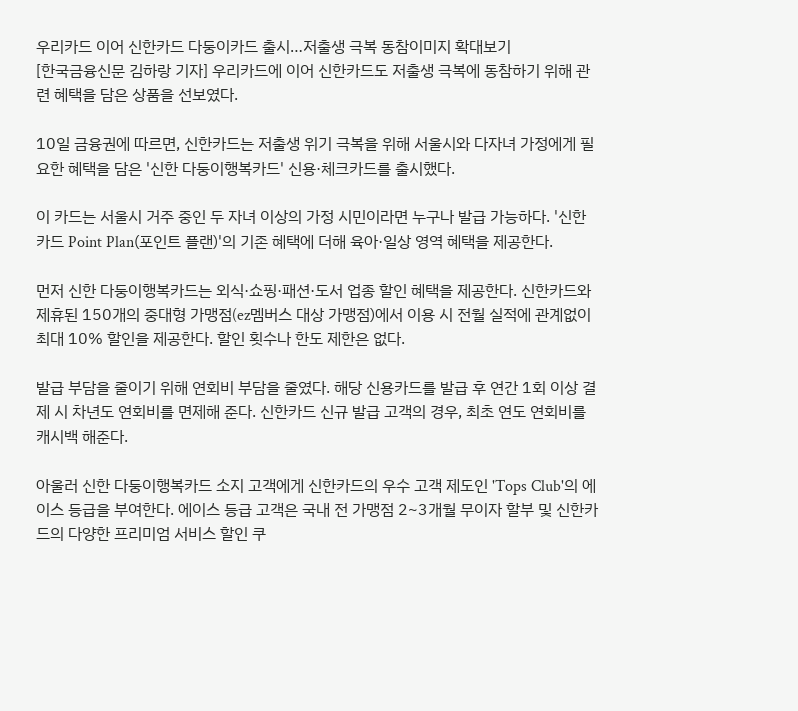우리카드 이어 신한카드 다둥이카드 출시…저출생 극복 동참이미지 확대보기
[한국금융신문 김하랑 기자] 우리카드에 이어 신한카드도 저출생 극복에 동참하기 위해 관련 혜택을 담은 상품을 선보였다.

10일 금융권에 따르면, 신한카드는 저출생 위기 극복을 위해 서울시와 다자녀 가정에게 필요한 혜택을 담은 '신한 다둥이행복카드' 신용·체크카드를 출시했다.

이 카드는 서울시 거주 중인 두 자녀 이상의 가정 시민이라면 누구나 발급 가능하다. '신한카드 Point Plan(포인트 플랜)'의 기존 혜택에 더해 육아·일상 영역 혜택을 제공한다.

먼저 신한 다둥이행복카드는 외식·쇼핑·패션·도서 업종 할인 혜택을 제공한다. 신한카드와 제휴된 150개의 중대형 가맹점(ez멤버스 대상 가맹점)에서 이용 시 전월 실적에 관계없이 최대 10% 할인을 제공한다. 할인 횟수나 한도 제한은 없다.

발급 부담을 줄이기 위해 연회비 부담을 줄였다. 해당 신용카드를 발급 후 연간 1회 이상 결제 시 차년도 연회비를 면제해 준다. 신한카드 신규 발급 고객의 경우, 최초 연도 연회비를 캐시백 해준다.

아울러 신한 다둥이행복카드 소지 고객에게 신한카드의 우수 고객 제도인 'Tops Club'의 에이스 등급을 부여한다. 에이스 등급 고객은 국내 전 가맹점 2~3개월 무이자 할부 및 신한카드의 다양한 프리미엄 서비스 할인 쿠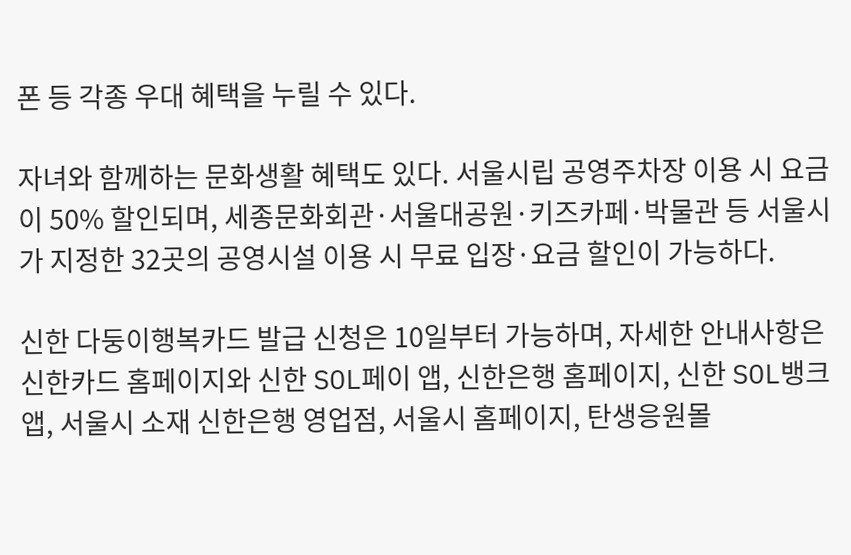폰 등 각종 우대 혜택을 누릴 수 있다.

자녀와 함께하는 문화생활 혜택도 있다. 서울시립 공영주차장 이용 시 요금이 50% 할인되며, 세종문화회관·서울대공원·키즈카페·박물관 등 서울시가 지정한 32곳의 공영시설 이용 시 무료 입장·요금 할인이 가능하다.

신한 다둥이행복카드 발급 신청은 10일부터 가능하며, 자세한 안내사항은 신한카드 홈페이지와 신한 SOL페이 앱, 신한은행 홈페이지, 신한 SOL뱅크 앱, 서울시 소재 신한은행 영업점, 서울시 홈페이지, 탄생응원몰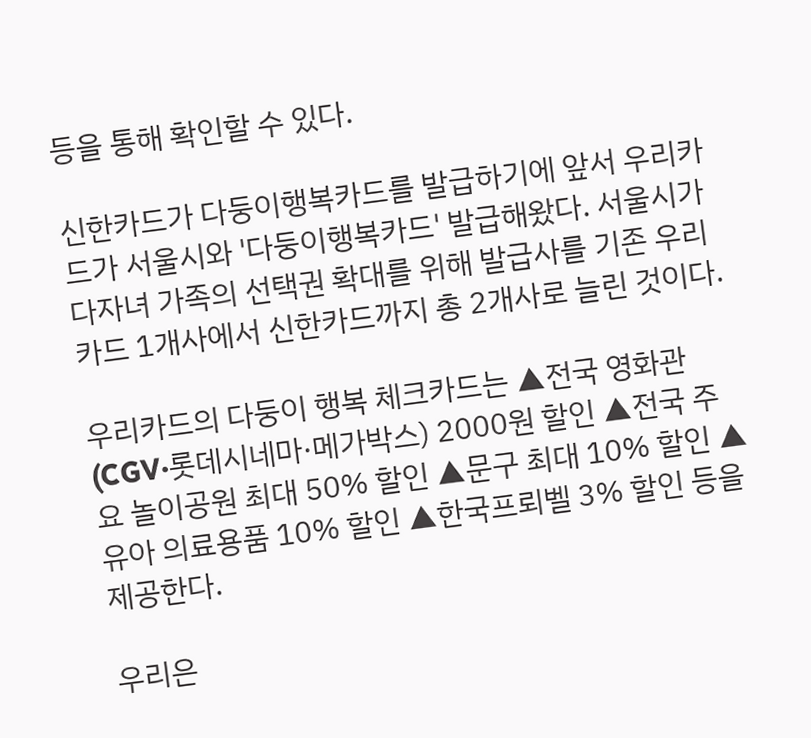등을 통해 확인할 수 있다.

신한카드가 다둥이행복카드를 발급하기에 앞서 우리카드가 서울시와 '다둥이행복카드' 발급해왔다. 서울시가 다자녀 가족의 선택권 확대를 위해 발급사를 기존 우리카드 1개사에서 신한카드까지 총 2개사로 늘린 것이다.

우리카드의 다둥이 행복 체크카드는 ▲전국 영화관(CGV·롯데시네마·메가박스) 2000원 할인 ▲전국 주요 놀이공원 최대 50% 할인 ▲문구 최대 10% 할인 ▲유아 의료용품 10% 할인 ▲한국프뢰벨 3% 할인 등을 제공한다.

우리은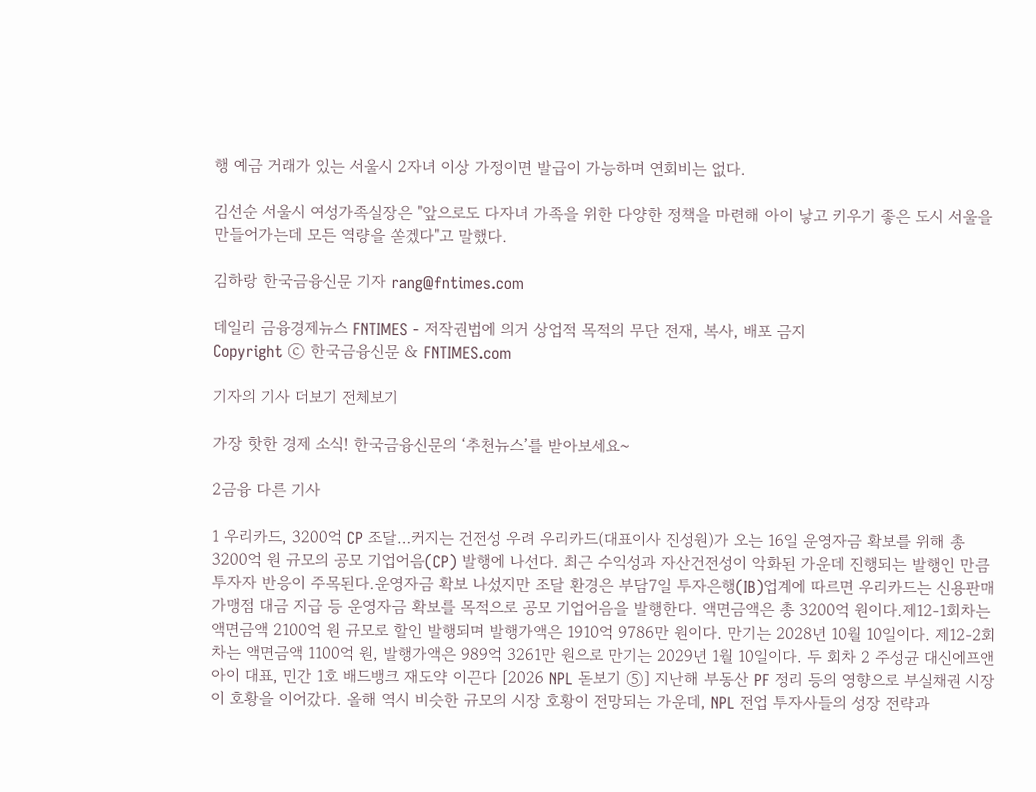행 예금 거래가 있는 서울시 2자녀 이상 가정이면 발급이 가능하며 연회비는 없다.

김선순 서울시 여성가족실장은 "앞으로도 다자녀 가족을 위한 다양한 정책을 마련해 아이 낳고 키우기 좋은 도시 서울을 만들어가는데 모든 역량을 쏟겠다"고 말했다.

김하랑 한국금융신문 기자 rang@fntimes.com

데일리 금융경제뉴스 FNTIMES - 저작권법에 의거 상업적 목적의 무단 전재, 복사, 배포 금지
Copyright ⓒ 한국금융신문 & FNTIMES.com

기자의 기사 더보기 전체보기

가장 핫한 경제 소식! 한국금융신문의 ‘추천뉴스’를 받아보세요~

2금융 다른 기사

1 우리카드, 3200억 CP 조달…커지는 건전성 우려 우리카드(대표이사 진성원)가 오는 16일 운영자금 확보를 위해 총 3200억 원 규모의 공모 기업어음(CP) 발행에 나선다. 최근 수익성과 자산건전성이 악화된 가운데 진행되는 발행인 만큼 투자자 반응이 주목된다.운영자금 확보 나섰지만 조달 환경은 부담7일 투자은행(IB)업계에 따르면 우리카드는 신용판매 가맹점 대금 지급 등 운영자금 확보를 목적으로 공모 기업어음을 발행한다. 액면금액은 총 3200억 원이다.제12-1회차는 액면금액 2100억 원 규모로 할인 발행되며 발행가액은 1910억 9786만 원이다. 만기는 2028년 10월 10일이다. 제12-2회차는 액면금액 1100억 원, 발행가액은 989억 3261만 원으로 만기는 2029년 1월 10일이다. 두 회차 2 주성균 대신에프앤아이 대표, 민간 1호 배드뱅크 재도약 이끈다 [2026 NPL 돋보기 ⑤] 지난해 부동산 PF 정리 등의 영향으로 부실채권 시장이 호황을 이어갔다. 올해 역시 비슷한 규모의 시장 호황이 전망되는 가운데, NPL 전업 투자사들의 성장 전략과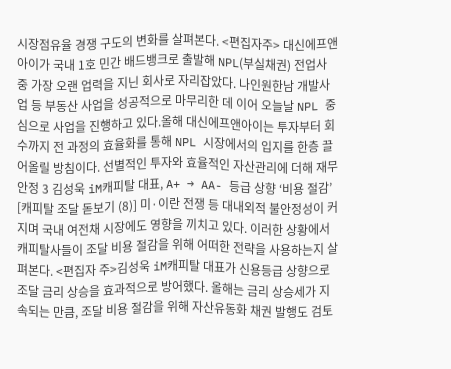시장점유율 경쟁 구도의 변화를 살펴본다. <편집자주> 대신에프앤아이가 국내 1호 민간 배드뱅크로 출발해 NPL(부실채권) 전업사 중 가장 오랜 업력을 지닌 회사로 자리잡았다. 나인원한남 개발사업 등 부동산 사업을 성공적으로 마무리한 데 이어 오늘날 NPL 중심으로 사업을 진행하고 있다.올해 대신에프앤아이는 투자부터 회수까지 전 과정의 효율화를 통해 NPL 시장에서의 입지를 한층 끌어올릴 방침이다. 선별적인 투자와 효율적인 자산관리에 더해 재무안정 3 김성욱 iM캐피탈 대표, A+ → AA- 등급 상향 ‘비용 절감’ [캐피탈 조달 돋보기 (8)] 미·이란 전쟁 등 대내외적 불안정성이 커지며 국내 여전채 시장에도 영향을 끼치고 있다. 이러한 상황에서 캐피탈사들이 조달 비용 절감을 위해 어떠한 전략을 사용하는지 살펴본다. <편집자 주>김성욱 iM캐피탈 대표가 신용등급 상향으로 조달 금리 상승을 효과적으로 방어했다. 올해는 금리 상승세가 지속되는 만큼, 조달 비용 절감을 위해 자산유동화 채권 발행도 검토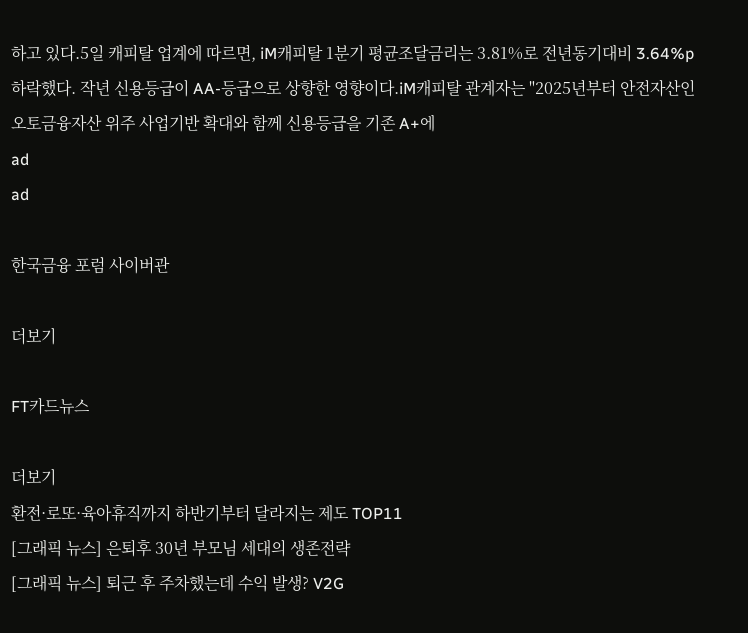하고 있다.5일 캐피탈 업계에 따르면, iM캐피탈 1분기 평균조달금리는 3.81%로 전년동기대비 3.64%p 하락했다. 작년 신용등급이 AA-등급으로 상향한 영향이다.iM캐피탈 관계자는 "2025년부터 안전자산인 오토금융자산 위주 사업기반 확대와 함께 신용등급을 기존 A+에
ad
ad

한국금융 포럼 사이버관

더보기

FT카드뉴스

더보기
환전·로또·육아휴직까지 하반기부터 달라지는 제도 TOP11
[그래픽 뉴스] 은퇴후 30년 부모님 세대의 생존전략
[그래픽 뉴스] 퇴근 후 주차했는데 수익 발생? V2G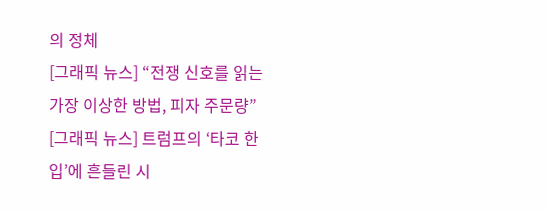의 정체
[그래픽 뉴스] “전쟁 신호를 읽는 가장 이상한 방법, 피자 주문량”
[그래픽 뉴스] 트럼프의 ‘타코 한 입’에 흔들린 시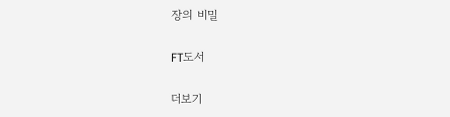장의 비밀

FT도서

더보기